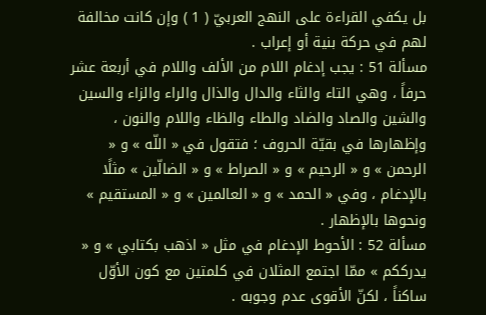بل يكفي القراءة على النهج العربيّ ( 1 ) وإن كانت مخالفة لهم في حركة بنية أو إعراب .
مسألة 51 : يجب إدغام اللام من الألف واللام في أربعة عشر حرفاً ، وهي التاء والثاء والدال والذال والراء والزاء والسين والشين والصاد والضاد والطاء والظاء واللام والنون ، وإظهارها في بقيّة الحروف ؛ فتقول في « اللّه » و « الرحمن » و « الرحيم » و « الصراط » و « الضالّين » مثلًا بالإدغام ، وفي « الحمد » و « العالمين » و « المستقيم » ونحوها بالإظهار .
مسألة 52 : الأحوط الإدغام في مثل « اذهب بكتابي » و « يدرككم » ممّا اجتمع المثلان في كلمتين مع كون الأوّل ساكناً ، لكنّ الأقوى عدم وجوبه .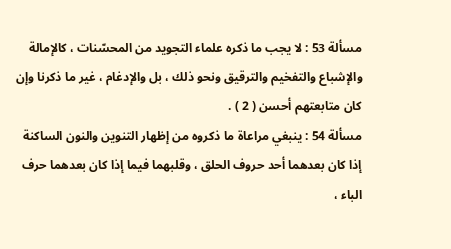مسألة 53 : لا يجب ما ذكره علماء التجويد من المحسّنات ، كالإمالة والإشباع والتفخيم والترقيق ونحو ذلك ، بل والإدغام ، غير ما ذكرنا وإن كان متابعتهم أحسن ( 2 ) .
مسألة 54 : ينبغي مراعاة ما ذكروه من إظهار التنوين والنون الساكنة إذا كان بعدهما أحد حروف الحلق ، وقلبهما فيما إذا كان بعدهما حرف الباء ،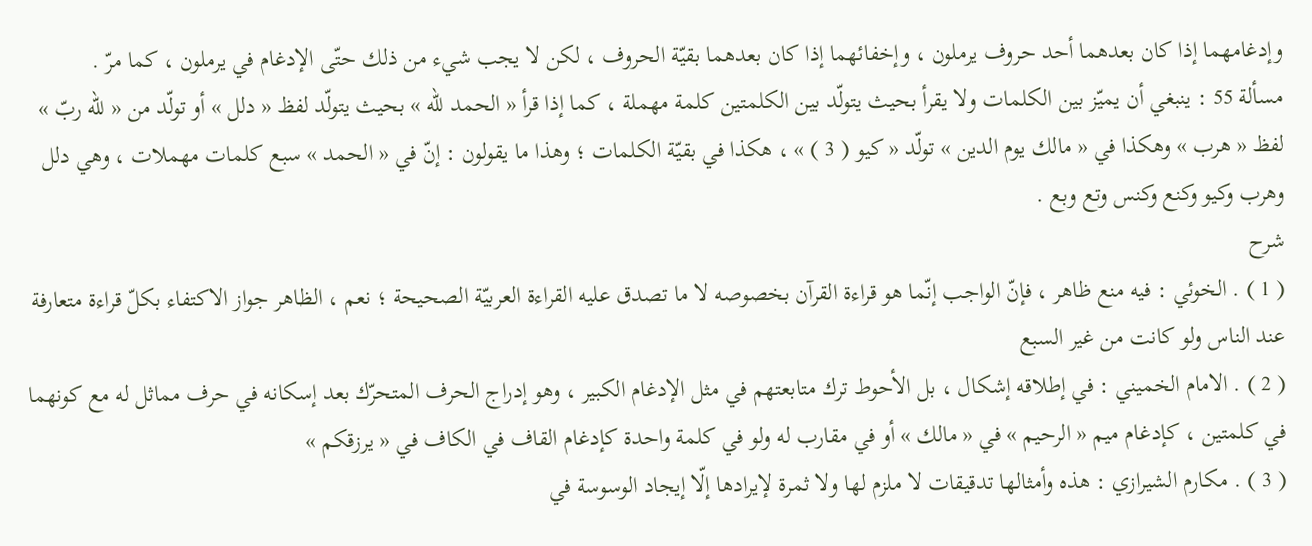وإدغامهما إذا كان بعدهما أحد حروف يرملون ، وإخفائهما إذا كان بعدهما بقيّة الحروف ، لكن لا يجب شيء من ذلك حتّى الإدغام في يرملون ، كما مرّ .
مسألة 55 : ينبغي أن يميّز بين الكلمات ولا يقرأ بحيث يتولّد بين الكلمتين كلمة مهملة ، كما إذا قرأ « الحمد للّه » بحيث يتولّد لفظ « دلل » أو تولّد من « للّه ربّ » لفظ « هرب » وهكذا في « مالك يوم الدين » تولّد « كيو ( 3 ) » ، هكذا في بقيّة الكلمات ؛ وهذا ما يقولون : إنّ في « الحمد » سبع كلمات مهملات ، وهي دلل وهرب وكيو وكنع وكنس وتع وبع .
شرح
( 1 ) . الخوئي : فيه منع ظاهر ، فإنّ الواجب إنّما هو قراءة القرآن بخصوصه لا ما تصدق عليه القراءة العربيّة الصحيحة ؛ نعم ، الظاهر جواز الاكتفاء بكلّ قراءة متعارفة عند الناس ولو كانت من غير السبع
( 2 ) . الامام الخميني : في إطلاقه إشكال ، بل الأحوط ترك متابعتهم في مثل الإدغام الكبير ، وهو إدراج الحرف المتحرّك بعد إسكانه في حرف مماثل له مع كونهما في كلمتين ، كإدغام ميم « الرحيم » في « مالك » أو في مقارب له ولو في كلمة واحدة كإدغام القاف في الكاف في « يرزقكم »
( 3 ) . مكارم الشيرازي : هذه وأمثالها تدقيقات لا ملزم لها ولا ثمرة لإيرادها إلّا إيجاد الوسوسة في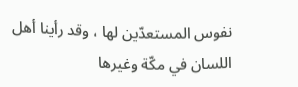نفوس المستعدّين لها ، وقد رأينا أهل اللسان في مكّة وغيرها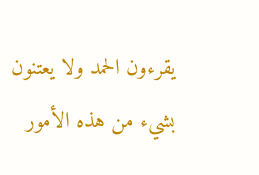يقرءون الحمد ولا يعتنون بشيء من هذه الأمور